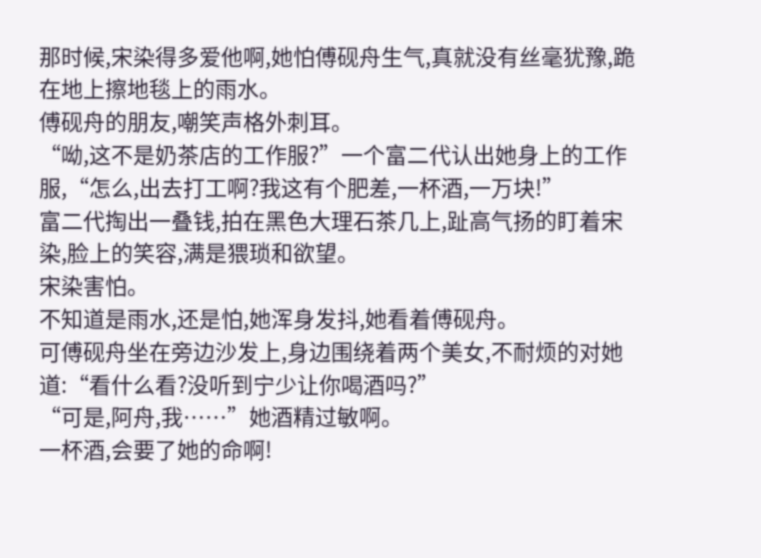那时候,宋染得多爱他啊,她怕傅砚舟生气,真就没有丝毫犹豫,跪在地上擦地毯上的雨水。
傅砚舟的朋友,嘲笑声格外刺耳。
“呦,这不是奶茶店的工作服?”一个富二代认出她身上的工作服,“怎么,出去打工啊?我这有个肥差,一杯酒,一万块!”
富二代掏出一叠钱,拍在黑色大理石茶几上,趾高气扬的盯着宋染,脸上的笑容,满是猥琐和欲望。
宋染害怕。
不知道是雨水,还是怕,她浑身发抖,她看着傅砚舟。
可傅砚舟坐在旁边沙发上,身边围绕着两个美女,不耐烦的对她道:“看什么看?没听到宁少让你喝酒吗?”
“可是,阿舟,我……”她酒精过敏啊。
一杯酒,会要了她的命啊!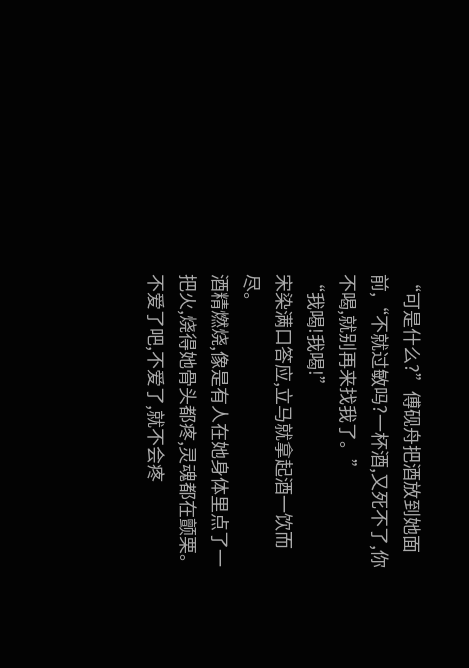“可是什么?”傅砚舟把酒放到她面前,“不就过敏吗?一杯酒,又死不了,你不喝,就别再来找我了。”
“我喝!我喝!”
宋染满口答应,立马就拿起酒一饮而尽。
酒精燃烧,像是有人在她身体里点了一把火,烧得她骨头都疼,灵魂都在颤栗。
不爱了吧,不爱了,就不会疼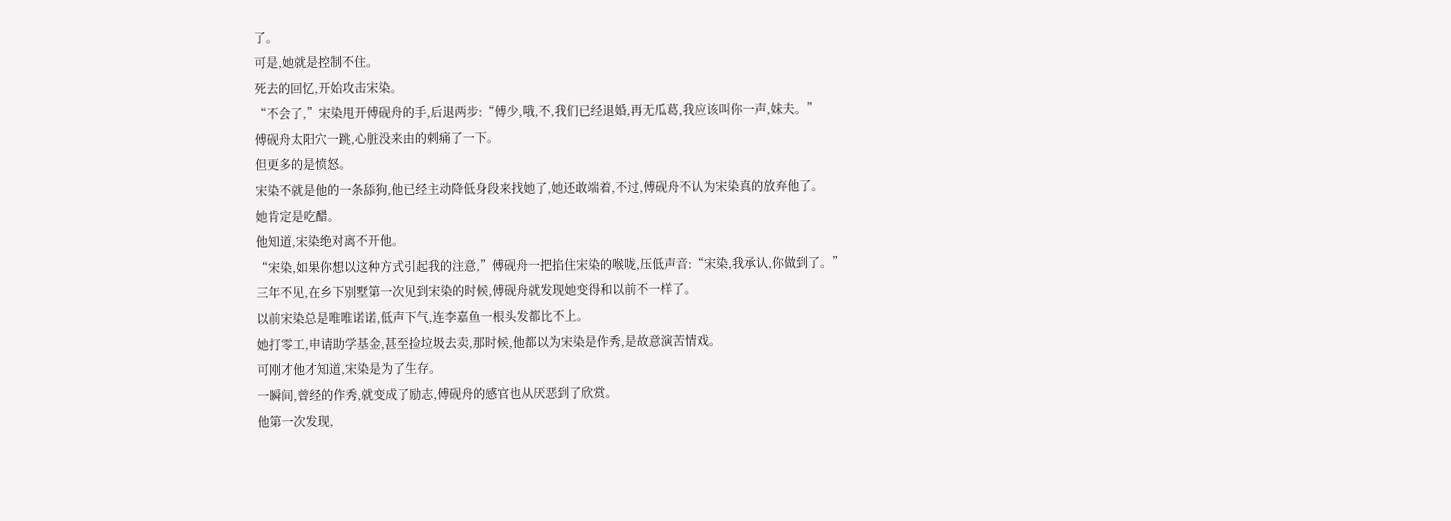了。
可是,她就是控制不住。
死去的回忆,开始攻击宋染。
“不会了,”宋染甩开傅砚舟的手,后退两步:“傅少,哦,不,我们已经退婚,再无瓜葛,我应该叫你一声,妹夫。”
傅砚舟太阳穴一跳,心脏没来由的刺痛了一下。
但更多的是愤怒。
宋染不就是他的一条舔狗,他已经主动降低身段来找她了,她还敢端着,不过,傅砚舟不认为宋染真的放弃他了。
她肯定是吃醋。
他知道,宋染绝对离不开他。
“宋染,如果你想以这种方式引起我的注意,”傅砚舟一把掐住宋染的喉咙,压低声音:“宋染,我承认,你做到了。”
三年不见,在乡下别墅第一次见到宋染的时候,傅砚舟就发现她变得和以前不一样了。
以前宋染总是唯唯诺诺,低声下气,连李嘉鱼一根头发都比不上。
她打零工,申请助学基金,甚至捡垃圾去卖,那时候,他都以为宋染是作秀,是故意演苦情戏。
可刚才他才知道,宋染是为了生存。
一瞬间,曾经的作秀,就变成了励志,傅砚舟的感官也从厌恶到了欣赏。
他第一次发现,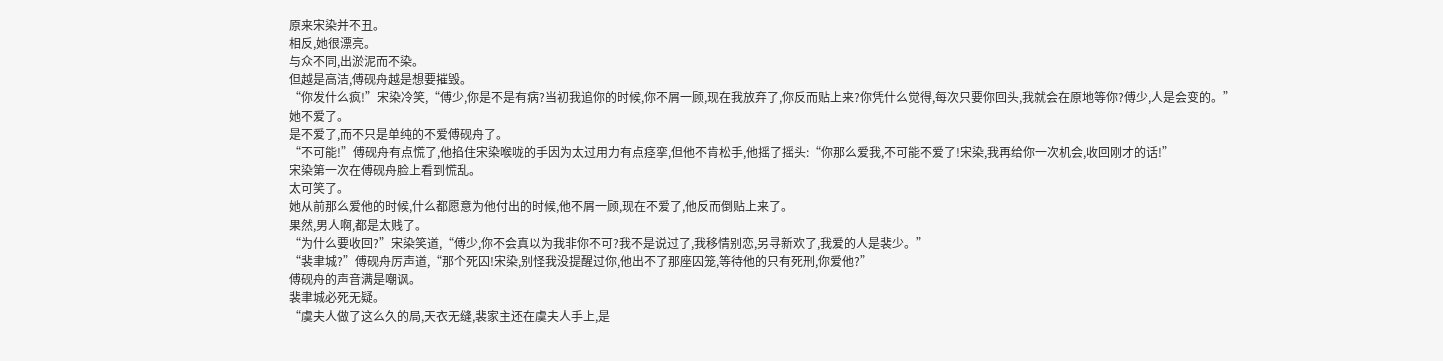原来宋染并不丑。
相反,她很漂亮。
与众不同,出淤泥而不染。
但越是高洁,傅砚舟越是想要摧毁。
“你发什么疯!”宋染冷笑,“傅少,你是不是有病?当初我追你的时候,你不屑一顾,现在我放弃了,你反而贴上来?你凭什么觉得,每次只要你回头,我就会在原地等你?傅少,人是会变的。”
她不爱了。
是不爱了,而不只是单纯的不爱傅砚舟了。
“不可能!”傅砚舟有点慌了,他掐住宋染喉咙的手因为太过用力有点痉挛,但他不肯松手,他摇了摇头:“你那么爱我,不可能不爱了!宋染,我再给你一次机会,收回刚才的话!”
宋染第一次在傅砚舟脸上看到慌乱。
太可笑了。
她从前那么爱他的时候,什么都愿意为他付出的时候,他不屑一顾,现在不爱了,他反而倒贴上来了。
果然,男人啊,都是太贱了。
“为什么要收回?”宋染笑道,“傅少,你不会真以为我非你不可?我不是说过了,我移情别恋,另寻新欢了,我爱的人是裴少。”
“裴聿城?”傅砚舟厉声道,“那个死囚!宋染,别怪我没提醒过你,他出不了那座囚笼,等待他的只有死刑,你爱他?”
傅砚舟的声音满是嘲讽。
裴聿城必死无疑。
“虞夫人做了这么久的局,天衣无缝,裴家主还在虞夫人手上,是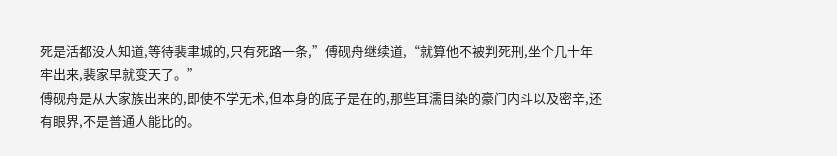死是活都没人知道,等待裴聿城的,只有死路一条,”傅砚舟继续道,“就算他不被判死刑,坐个几十年牢出来,裴家早就变天了。”
傅砚舟是从大家族出来的,即使不学无术,但本身的底子是在的,那些耳濡目染的豪门内斗以及密辛,还有眼界,不是普通人能比的。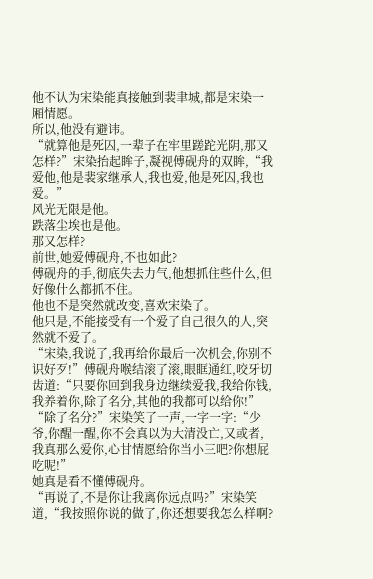他不认为宋染能真接触到裴聿城,都是宋染一厢情愿。
所以,他没有避讳。
“就算他是死囚,一辈子在牢里蹉跎光阴,那又怎样?”宋染抬起眸子,凝视傅砚舟的双眸,“我爱他,他是裴家继承人,我也爱,他是死囚,我也爱。”
风光无限是他。
跌落尘埃也是他。
那又怎样?
前世,她爱傅砚舟,不也如此?
傅砚舟的手,彻底失去力气,他想抓住些什么,但好像什么都抓不住。
他也不是突然就改变,喜欢宋染了。
他只是,不能接受有一个爱了自己很久的人,突然就不爱了。
“宋染,我说了,我再给你最后一次机会,你别不识好歹!”傅砚舟喉结滚了滚,眼眶通红,咬牙切齿道:“只要你回到我身边继续爱我,我给你钱,我养着你,除了名分,其他的我都可以给你!”
“除了名分?”宋染笑了一声,一字一字:“少爷,你醒一醒,你不会真以为大清没亡,又或者,我真那么爱你,心甘情愿给你当小三吧?你想屁吃呢!”
她真是看不懂傅砚舟。
“再说了,不是你让我离你远点吗?”宋染笑道,“我按照你说的做了,你还想要我怎么样啊?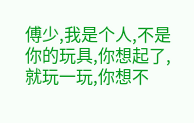傅少,我是个人,不是你的玩具,你想起了,就玩一玩,你想不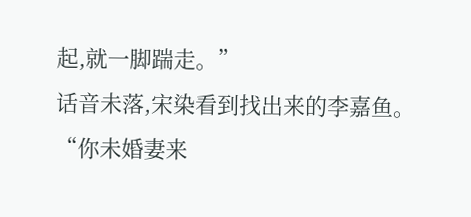起,就一脚踹走。”
话音未落,宋染看到找出来的李嘉鱼。
“你未婚妻来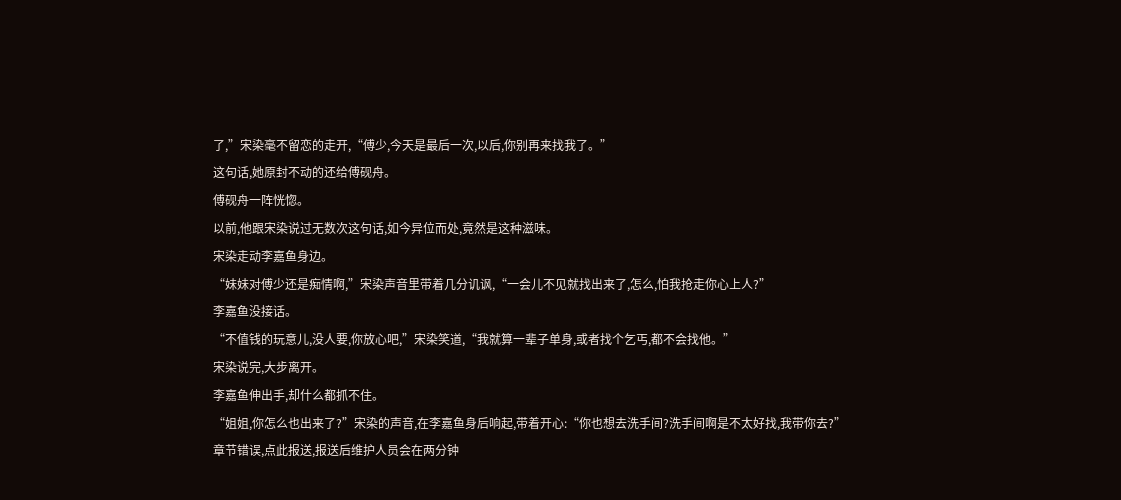了,”宋染毫不留恋的走开,“傅少,今天是最后一次,以后,你别再来找我了。”
这句话,她原封不动的还给傅砚舟。
傅砚舟一阵恍惚。
以前,他跟宋染说过无数次这句话,如今异位而处,竟然是这种滋味。
宋染走动李嘉鱼身边。
“妹妹对傅少还是痴情啊,”宋染声音里带着几分讥讽,“一会儿不见就找出来了,怎么,怕我抢走你心上人?”
李嘉鱼没接话。
“不值钱的玩意儿,没人要,你放心吧,”宋染笑道,“我就算一辈子单身,或者找个乞丐,都不会找他。”
宋染说完,大步离开。
李嘉鱼伸出手,却什么都抓不住。
“姐姐,你怎么也出来了?”宋染的声音,在李嘉鱼身后响起,带着开心:“你也想去洗手间?洗手间啊是不太好找,我带你去?”
章节错误,点此报送,报送后维护人员会在两分钟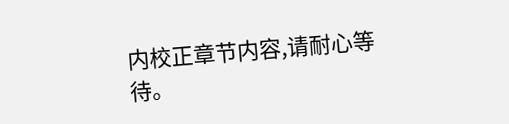内校正章节内容,请耐心等待。